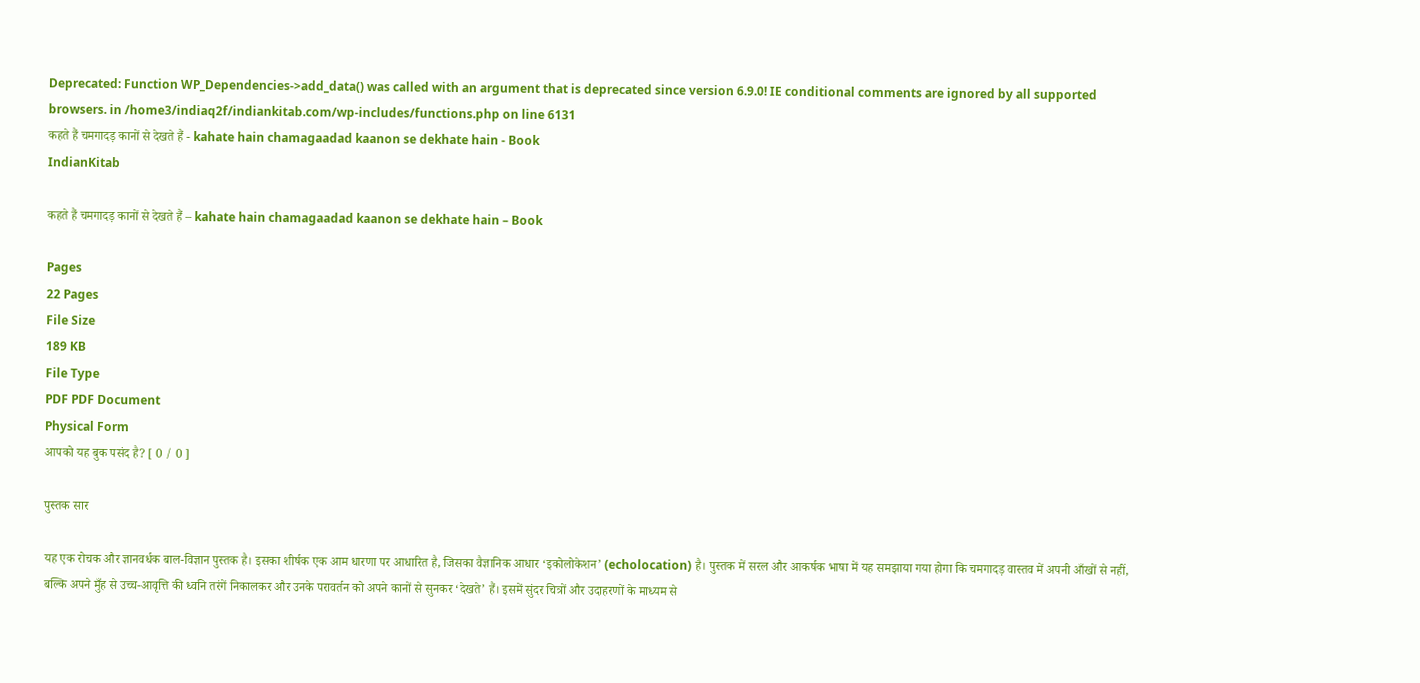Deprecated: Function WP_Dependencies->add_data() was called with an argument that is deprecated since version 6.9.0! IE conditional comments are ignored by all supported browsers. in /home3/indiaq2f/indiankitab.com/wp-includes/functions.php on line 6131
कहते हैं चमगादड़ कानों से देखते हैं - kahate hain chamagaadad kaanon se dekhate hain - Book
IndianKitab

कहते हैं चमगादड़ कानों से देखते हैं – kahate hain chamagaadad kaanon se dekhate hain – Book

Pages
22 Pages
File Size
189 KB
File Type
PDF PDF Document
Physical Form
आपको यह बुक पसंद है? [ 0 / 0 ]

पुस्तक सार

यह एक रोचक और ज्ञानवर्धक बाल-विज्ञान पुस्तक है। इसका शीर्षक एक आम धारणा पर आधारित है, जिसका वैज्ञानिक आधार ‘इकोलोकेशन’ (echolocation) है। पुस्तक में सरल और आकर्षक भाषा में यह समझाया गया होगा कि चमगादड़ वास्तव में अपनी आँखों से नहीं, बल्कि अपने मुँह से उच्च-आवृत्ति की ध्वनि तरंगें निकालकर और उनके परावर्तन को अपने कानों से सुनकर ‘देखते’ हैं। इसमें सुंदर चित्रों और उदाहरणों के माध्यम से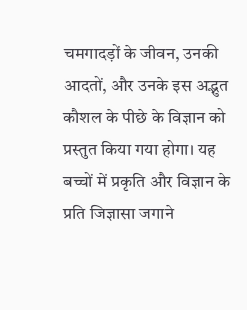चमगादड़ों के जीवन, उनकी आदतों, और उनके इस अद्भुत कौशल के पीछे के विज्ञान को प्रस्तुत किया गया होगा। यह बच्चों में प्रकृति और विज्ञान के प्रति जिज्ञासा जगाने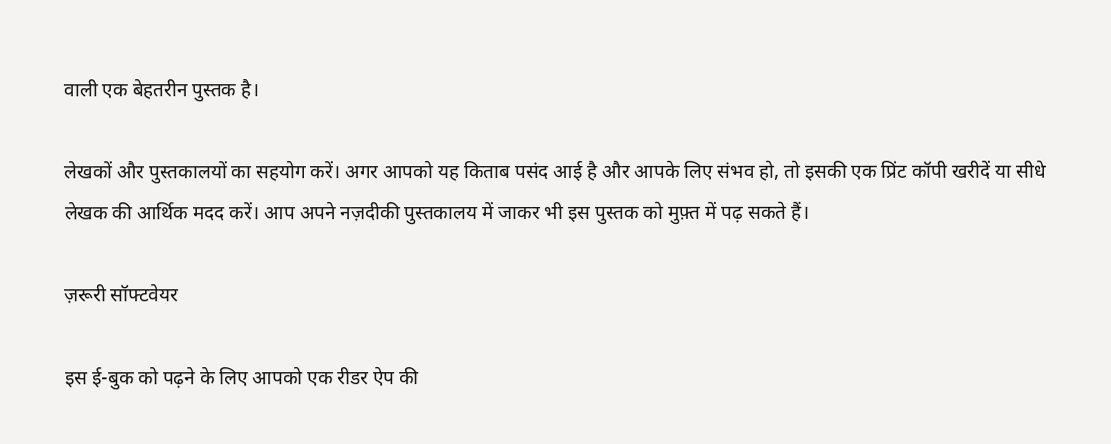वाली एक बेहतरीन पुस्तक है।

लेखकों और पुस्तकालयों का सहयोग करें। अगर आपको यह किताब पसंद आई है और आपके लिए संभव हो, तो इसकी एक प्रिंट कॉपी खरीदें या सीधे लेखक की आर्थिक मदद करें। आप अपने नज़दीकी पुस्तकालय में जाकर भी इस पुस्तक को मुफ़्त में पढ़ सकते हैं।

ज़रूरी सॉफ्टवेयर

इस ई-बुक को पढ़ने के लिए आपको एक रीडर ऐप की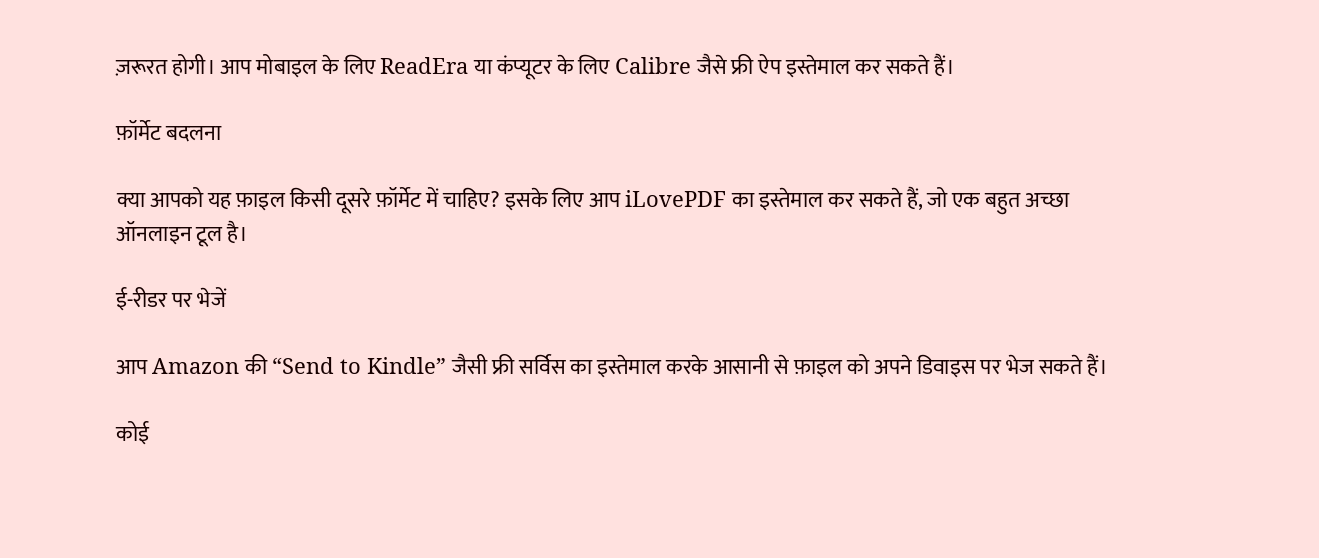ज़रूरत होगी। आप मोबाइल के लिए ReadEra या कंप्यूटर के लिए Calibre जैसे फ्री ऐप इस्तेमाल कर सकते हैं।

फ़ॉर्मेट बदलना

क्या आपको यह फ़ाइल किसी दूसरे फ़ॉर्मेट में चाहिए? इसके लिए आप iLovePDF का इस्तेमाल कर सकते हैं, जो एक बहुत अच्छा ऑनलाइन टूल है।

ई-रीडर पर भेजें

आप Amazon की “Send to Kindle” जैसी फ्री सर्विस का इस्तेमाल करके आसानी से फ़ाइल को अपने डिवाइस पर भेज सकते हैं।

कोई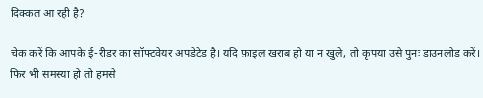दिक्कत आ रही है?

चेक करें कि आपके ई-रीडर का सॉफ्टवेयर अपडेटेड है। यदि फ़ाइल खराब हो या न खुले, तो कृपया उसे पुनः डाउनलोड करें। फिर भी समस्या हो तो हमसे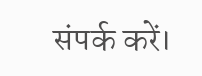संपर्क करें।